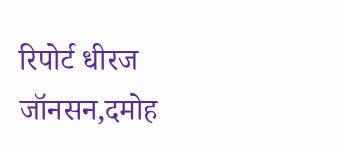रिपोर्ट धीरज जॉनसन,दमोह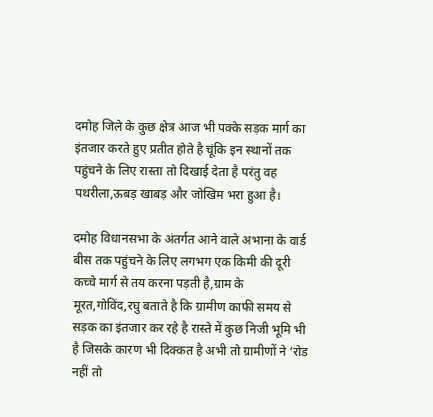दमोह जिले के कुछ क्षेत्र आज भी पक्के सड़क मार्ग का इंतजार करते हुए प्रतीत होते है चूंकि इन स्थानों तक पहुंचने के लिए रास्ता तो दिखाई देता है परंतु वह पथरीला,ऊबड़ खाबड़ और जोखिम भरा हुआ है।

दमोह विधानसभा के अंतर्गत आने वाले अभाना के वार्ड बीस तक पहुंचने के लिए लगभग एक किमी की दूरी कच्चे मार्ग से तय करना पड़ती है,ग्राम के मूरत,गोविंद,रघु बताते है कि ग्रामीण काफी समय से सड़क का इंतजार कर रहे है रास्ते में कुछ निजी भूमि भी है जिसके कारण भी दिक्कत है अभी तो ग्रामीणों ने ‘रोड नहीं तो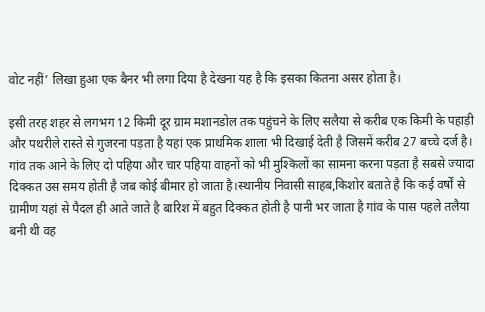वोट नहीं’ लिखा हुआ एक बैनर भी लगा दिया है देखना यह है कि इसका कितना असर होता है।

इसी तरह शहर से लगभग 12 किमी दूर ग्राम मशानडोल तक पहुंचने के लिए सलैया से करीब एक किमी के पहाड़ी और पथरीले रास्ते से गुजरना पड़ता है यहां एक प्राथमिक शाला भी दिखाई देती है जिसमें करीब 27 बच्चे दर्ज है। गांव तक आने के लिए दो पहिया और चार पहिया वाहनों को भी मुश्किलों का सामना करना पड़ता है सबसे ज्यादा दिक्कत उस समय होती है जब कोई बीमार हो जाता है।स्थानीय निवासी साहब,किशोर बताते है कि कई वर्षों से ग्रामीण यहां से पैदल ही आते जाते है बारिश में बहुत दिक्कत होती है पानी भर जाता है गांव के पास पहले तलैया बनी थी वह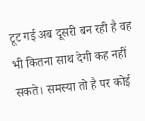टूट गई अब दूसरी बन रही है वह भी कितना साथ देगी कह नहीं सकते। समस्या तो है पर कोई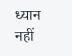ध्यान नहीं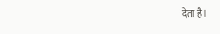देता है।